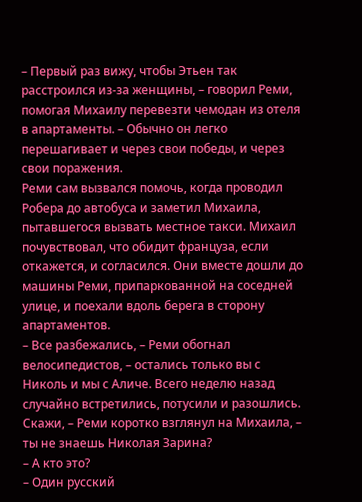– Первый раз вижу, чтобы Этьен так расстроился из-за женщины, – говорил Реми, помогая Михаилу перевезти чемодан из отеля в апартаменты. – Обычно он легко перешагивает и через свои победы, и через свои поражения.
Реми сам вызвался помочь, когда проводил Робера до автобуса и заметил Михаила, пытавшегося вызвать местное такси. Михаил почувствовал, что обидит француза, если откажется, и согласился. Они вместе дошли до машины Реми, припаркованной на соседней улице, и поехали вдоль берега в сторону апартаментов.
– Все разбежались, – Реми обогнал велосипедистов, – остались только вы с Николь и мы с Аличе. Всего неделю назад случайно встретились, потусили и разошлись. Скажи, – Реми коротко взглянул на Михаила, – ты не знаешь Николая Зарина?
– А кто это?
– Один русский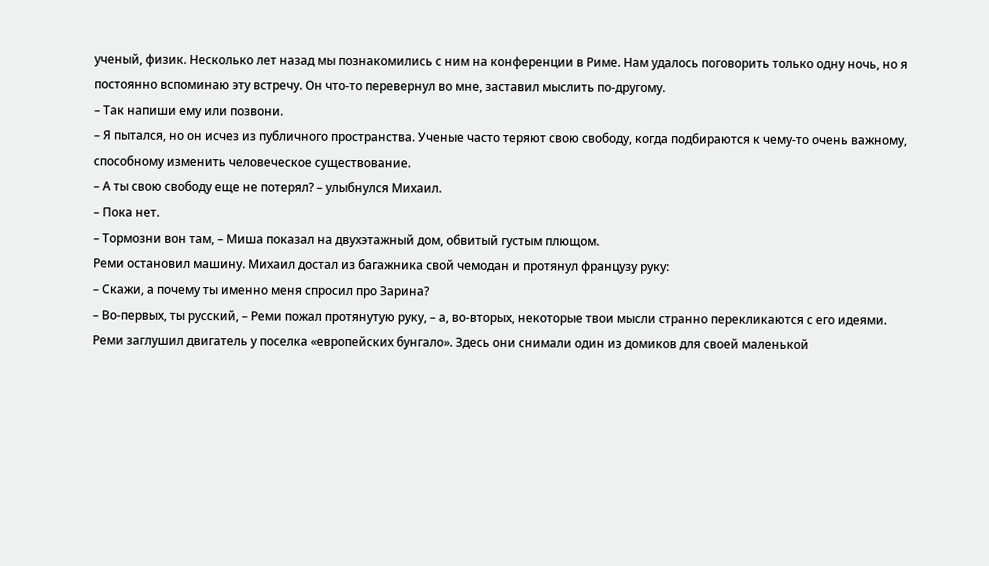ученый, физик. Несколько лет назад мы познакомились с ним на конференции в Риме. Нам удалось поговорить только одну ночь, но я постоянно вспоминаю эту встречу. Он что-то перевернул во мне, заставил мыслить по-другому.
– Так напиши ему или позвони.
– Я пытался, но он исчез из публичного пространства. Ученые часто теряют свою свободу, когда подбираются к чему-то очень важному, способному изменить человеческое существование.
– А ты свою свободу еще не потерял? – улыбнулся Михаил.
– Пока нет.
– Тормозни вон там, – Миша показал на двухэтажный дом, обвитый густым плющом.
Реми остановил машину. Михаил достал из багажника свой чемодан и протянул французу руку:
– Скажи, а почему ты именно меня спросил про Зарина?
– Во-первых, ты русский, – Реми пожал протянутую руку, – а, во-вторых, некоторые твои мысли странно перекликаются с его идеями.
Реми заглушил двигатель у поселка «европейских бунгало». Здесь они снимали один из домиков для своей маленькой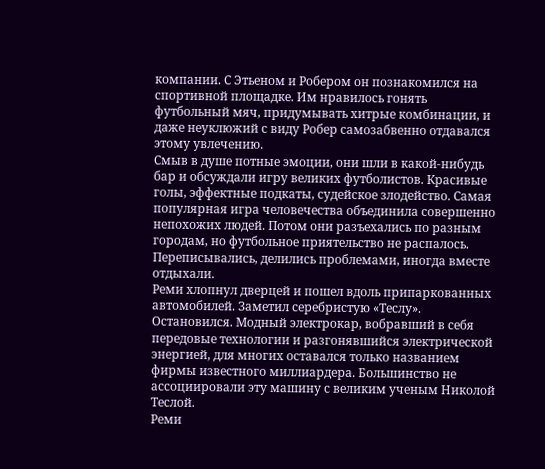компании. С Этьеном и Робером он познакомился на спортивной площадке. Им нравилось гонять футбольный мяч, придумывать хитрые комбинации, и даже неуклюжий с виду Робер самозабвенно отдавался этому увлечению.
Смыв в душе потные эмоции, они шли в какой-нибудь бар и обсуждали игру великих футболистов. Красивые голы, эффектные подкаты, судейское злодейство. Самая популярная игра человечества объединила совершенно непохожих людей. Потом они разъехались по разным городам, но футбольное приятельство не распалось. Переписывались, делились проблемами, иногда вместе отдыхали.
Реми хлопнул дверцей и пошел вдоль припаркованных автомобилей. Заметил серебристую «Теслу». Остановился. Модный электрокар, вобравший в себя передовые технологии и разгонявшийся электрической энергией, для многих оставался только названием фирмы известного миллиардера. Большинство не ассоциировали эту машину с великим ученым Николой Теслой.
Реми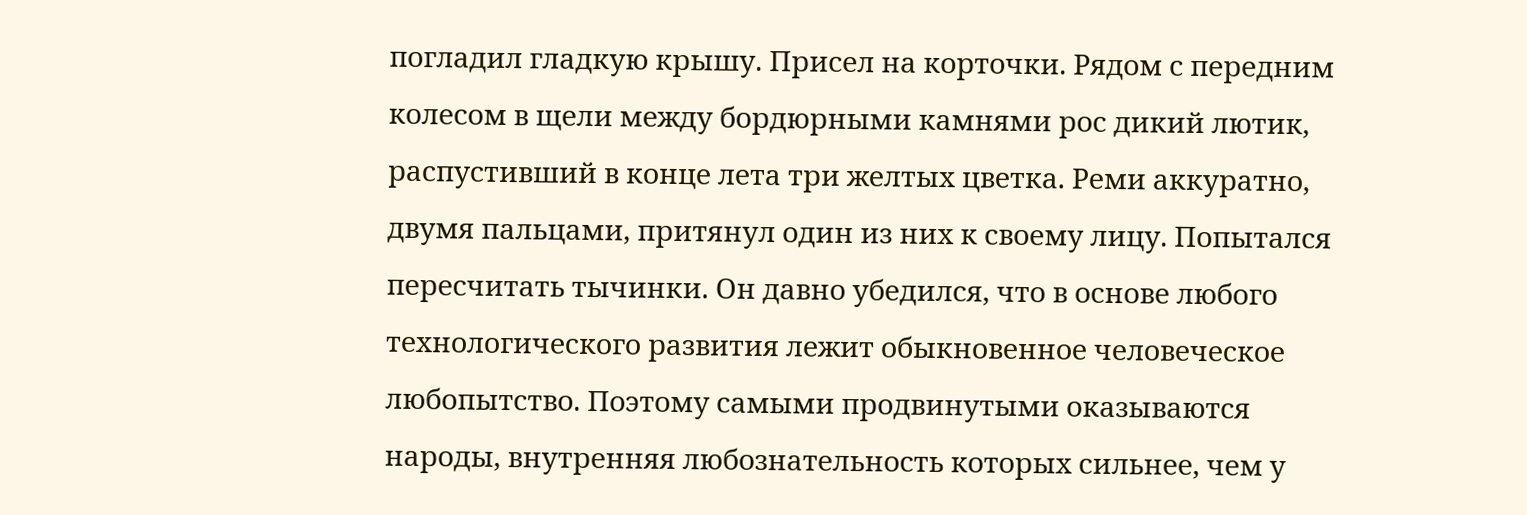погладил гладкую крышу. Присел на корточки. Рядом с передним колесом в щели между бордюрными камнями рос дикий лютик, распустивший в конце лета три желтых цветка. Реми аккуратно, двумя пальцами, притянул один из них к своему лицу. Попытался пересчитать тычинки. Он давно убедился, что в основе любого технологического развития лежит обыкновенное человеческое любопытство. Поэтому самыми продвинутыми оказываются народы, внутренняя любознательность которых сильнее, чем у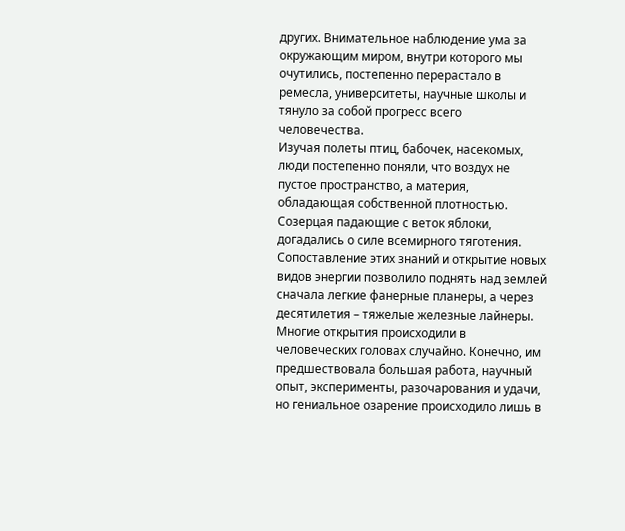других. Внимательное наблюдение ума за окружающим миром, внутри которого мы очутились, постепенно перерастало в ремесла, университеты, научные школы и тянуло за собой прогресс всего человечества.
Изучая полеты птиц, бабочек, насекомых, люди постепенно поняли, что воздух не пустое пространство, а материя, обладающая собственной плотностью. Созерцая падающие с веток яблоки, догадались о силе всемирного тяготения. Сопоставление этих знаний и открытие новых видов энергии позволило поднять над землей сначала легкие фанерные планеры, а через десятилетия – тяжелые железные лайнеры.
Многие открытия происходили в человеческих головах случайно. Конечно, им предшествовала большая работа, научный опыт, эксперименты, разочарования и удачи, но гениальное озарение происходило лишь в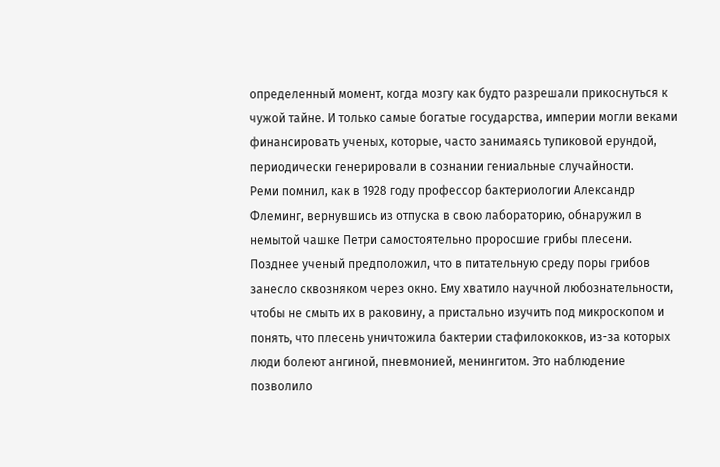определенный момент, когда мозгу как будто разрешали прикоснуться к чужой тайне. И только самые богатые государства, империи могли веками финансировать ученых, которые, часто занимаясь тупиковой ерундой, периодически генерировали в сознании гениальные случайности.
Реми помнил, как в 1928 году профессор бактериологии Александр Флеминг, вернувшись из отпуска в свою лабораторию, обнаружил в немытой чашке Петри самостоятельно проросшие грибы плесени. Позднее ученый предположил, что в питательную среду поры грибов занесло сквозняком через окно. Ему хватило научной любознательности, чтобы не смыть их в раковину, а пристально изучить под микроскопом и понять, что плесень уничтожила бактерии стафилококков, из-за которых люди болеют ангиной, пневмонией, менингитом. Это наблюдение позволило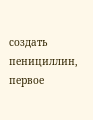создать пенициллин, первое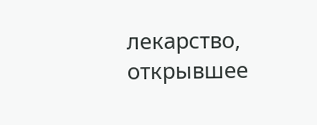лекарство, открывшее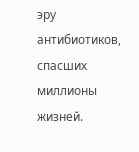эру антибиотиков, спасших миллионы жизней.